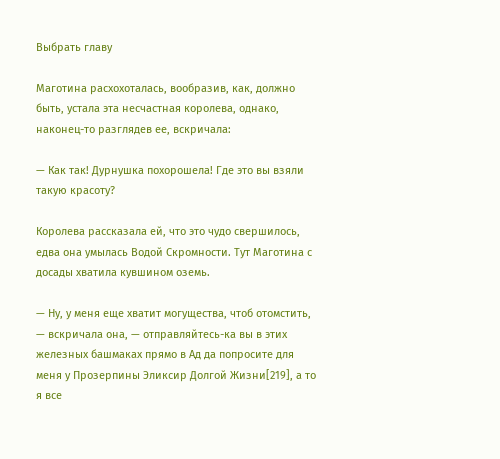Выбрать главу

Маготина расхохоталась, вообразив, как, должно быть, устала эта несчастная королева, однако, наконец-то разглядев ее, вскричала:

— Как так! Дурнушка похорошела! Где это вы взяли такую красоту?

Королева рассказала ей, что это чудо свершилось, едва она умылась Водой Скромности. Тут Маготина с досады хватила кувшином оземь.

— Ну, у меня еще хватит могущества, чтоб отомстить, — вскричала она, — отправляйтесь-ка вы в этих железных башмаках прямо в Ад да попросите для меня у Прозерпины Эликсир Долгой Жизни[219], а то я все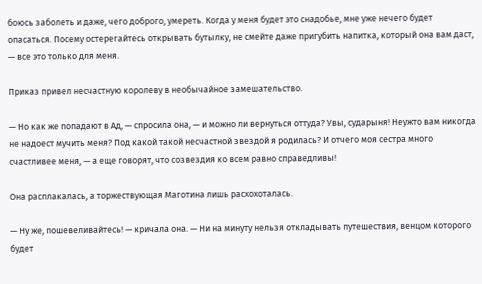боюсь заболеть и даже, чего доброго, умереть. Когда у меня будет это снадобье, мне уже нечего будет опасаться. Посему остерегайтесь открывать бутылку, не смейте даже пригубить напитка, который она вам даст, — все это только для меня.

Приказ привел несчастную королеву в необычайное замешательство.

— Но как же попадают в Ад, — спросила она, — и можно ли вернуться оттуда? Увы, сударыня! Неужто вам никогда не надоест мучить меня? Под какой такой несчастной звездой я родилась? И отчего моя сестра много счастливее меня, — а еще говорят, что созвездия ко всем равно справедливы!

Она расплакалась, а торжествующая Маготина лишь расхохоталась.

— Ну же, пошевеливайтесь! — кричала она. — Ни на минуту нельзя откладывать путешествия, венцом которого будет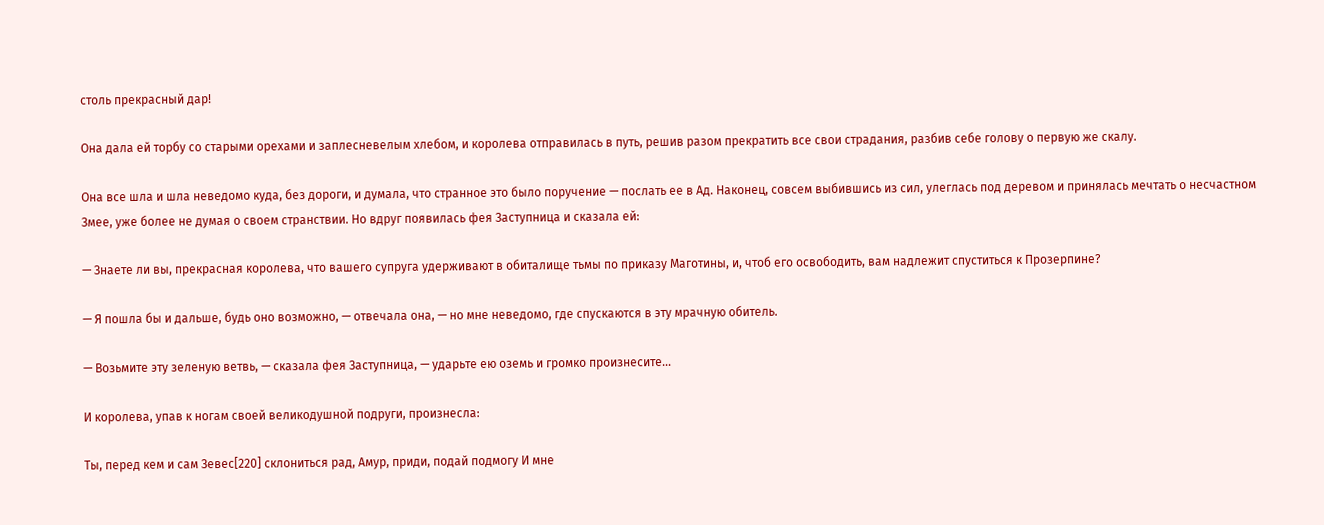столь прекрасный дар!

Она дала ей торбу со старыми орехами и заплесневелым хлебом, и королева отправилась в путь, решив разом прекратить все свои страдания, разбив себе голову о первую же скалу.

Она все шла и шла неведомо куда, без дороги, и думала, что странное это было поручение — послать ее в Ад. Наконец, совсем выбившись из сил, улеглась под деревом и принялась мечтать о несчастном Змее, уже более не думая о своем странствии. Но вдруг появилась фея Заступница и сказала ей:

— Знаете ли вы, прекрасная королева, что вашего супруга удерживают в обиталище тьмы по приказу Маготины, и, чтоб его освободить, вам надлежит спуститься к Прозерпине?

— Я пошла бы и дальше, будь оно возможно, — отвечала она, — но мне неведомо, где спускаются в эту мрачную обитель.

— Возьмите эту зеленую ветвь, — сказала фея Заступница, — ударьте ею оземь и громко произнесите…

И королева, упав к ногам своей великодушной подруги, произнесла:

Ты, перед кем и сам Зевес[220] склониться рад, Амур, приди, подай подмогу И мне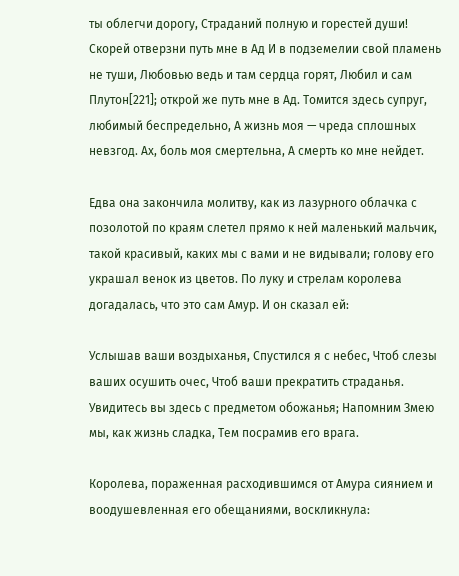ты облегчи дорогу, Страданий полную и горестей души! Скорей отверзни путь мне в Ад И в подземелии свой пламень не туши, Любовью ведь и там сердца горят, Любил и сам Плутон[221]; открой же путь мне в Ад. Томится здесь супруг, любимый беспредельно, А жизнь моя — чреда сплошных невзгод. Ах, боль моя смертельна, А смерть ко мне нейдет.

Едва она закончила молитву, как из лазурного облачка с позолотой по краям слетел прямо к ней маленький мальчик, такой красивый, каких мы с вами и не видывали; голову его украшал венок из цветов. По луку и стрелам королева догадалась, что это сам Амур. И он сказал ей:

Услышав ваши воздыханья, Спустился я с небес, Чтоб слезы ваших осушить очес, Чтоб ваши прекратить страданья. Увидитесь вы здесь с предметом обожанья; Напомним Змею мы, как жизнь сладка, Тем посрамив его врага.

Королева, пораженная расходившимся от Амура сиянием и воодушевленная его обещаниями, воскликнула: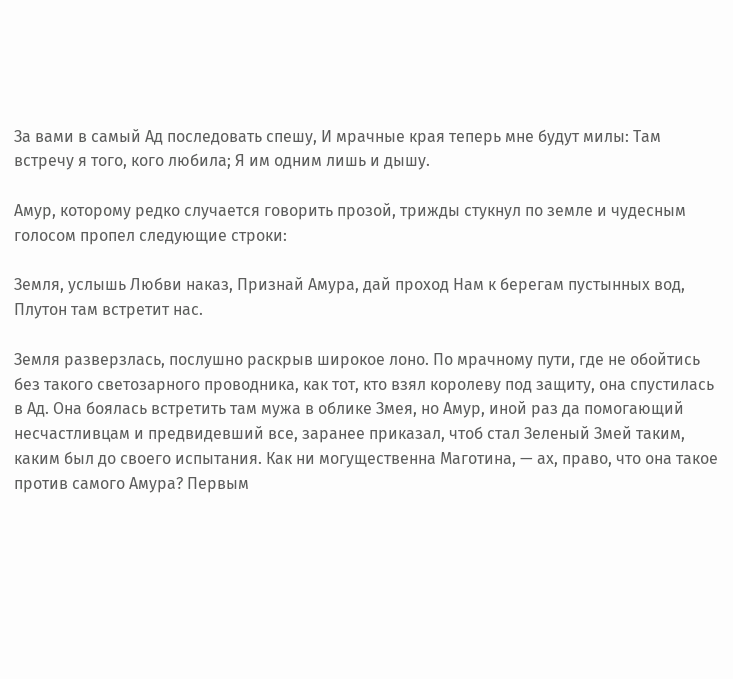За вами в самый Ад последовать спешу, И мрачные края теперь мне будут милы: Там встречу я того, кого любила; Я им одним лишь и дышу.

Амур, которому редко случается говорить прозой, трижды стукнул по земле и чудесным голосом пропел следующие строки:

Земля, услышь Любви наказ, Признай Амура, дай проход Нам к берегам пустынных вод, Плутон там встретит нас.

Земля разверзлась, послушно раскрыв широкое лоно. По мрачному пути, где не обойтись без такого светозарного проводника, как тот, кто взял королеву под защиту, она спустилась в Ад. Она боялась встретить там мужа в облике Змея, но Амур, иной раз да помогающий несчастливцам и предвидевший все, заранее приказал, чтоб стал Зеленый Змей таким, каким был до своего испытания. Как ни могущественна Маготина, — ах, право, что она такое против самого Амура? Первым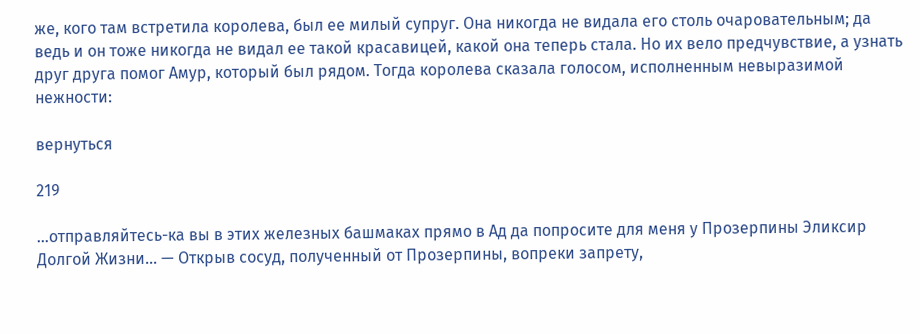же, кого там встретила королева, был ее милый супруг. Она никогда не видала его столь очаровательным; да ведь и он тоже никогда не видал ее такой красавицей, какой она теперь стала. Но их вело предчувствие, а узнать друг друга помог Амур, который был рядом. Тогда королева сказала голосом, исполненным невыразимой нежности:

вернуться

219

…отправляйтесь-ка вы в этих железных башмаках прямо в Ад да попросите для меня у Прозерпины Эликсир Долгой Жизни… — Открыв сосуд, полученный от Прозерпины, вопреки запрету,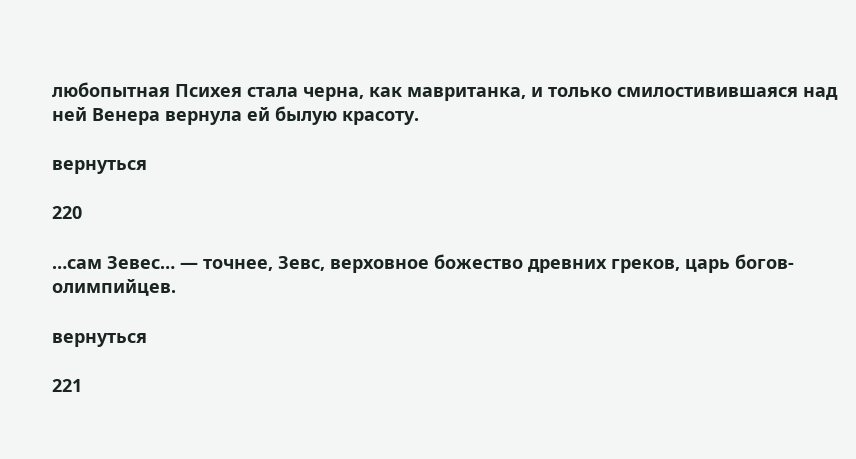любопытная Психея стала черна, как мавританка, и только смилостивившаяся над ней Венера вернула ей былую красоту.

вернуться

220

…сам Зевес… — точнее, Зевс, верховное божество древних греков, царь богов-олимпийцев.

вернуться

221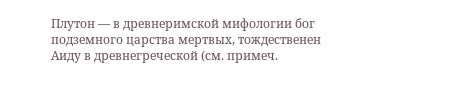Плутон — в древнеримской мифологии бог подземного царства мертвых, тождественен Аиду в древнегреческой (см. примеч.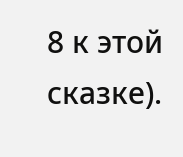8 к этой сказке).